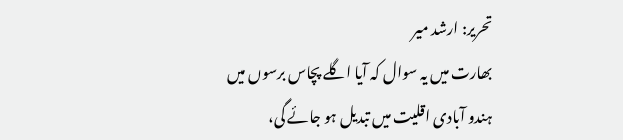تحریر: ارشد میر
بھارت میں یہ سوال کہ آیا اگلے پچاس برسوں میں ہندو آبادی اقلیت میں تبدیل ہو جائے گی،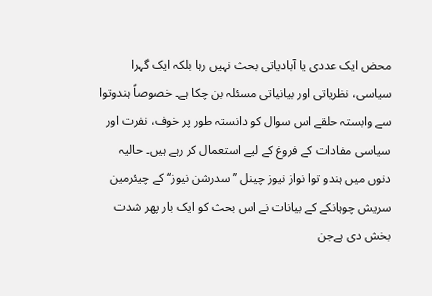محض ایک عددی یا آبادیاتی بحث نہیں رہا بلکہ ایک گہرا سیاسی، نظریاتی اور بیانیاتی مسئلہ بن چکا ہے۔ خصوصاً ہندوتوا سے وابستہ حلقے اس سوال کو دانستہ طور پر خوف، نفرت اور سیاسی مفادات کے فروغ کے لیے استعمال کر رہے ہیں۔ حالیہ دنوں میں ہندو توا نواز نیوز چینل ’’سدرشن نیوز‘‘ کے چیئرمین سریش چوہانکے کے بیانات نے اس بحث کو ایک بار پھر شدت بخش دی ہےجن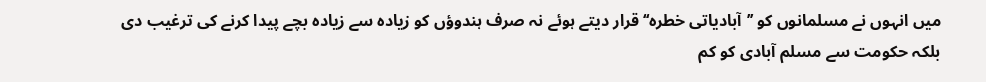میں انہوں نے مسلمانوں کو ’’آبادیاتی خطرہ‘‘ قرار دیتے ہوئے نہ صرف ہندوؤں کو زیادہ سے زیادہ بچے پیدا کرنے کی ترغیب دی بلکہ حکومت سے مسلم آبادی کو کم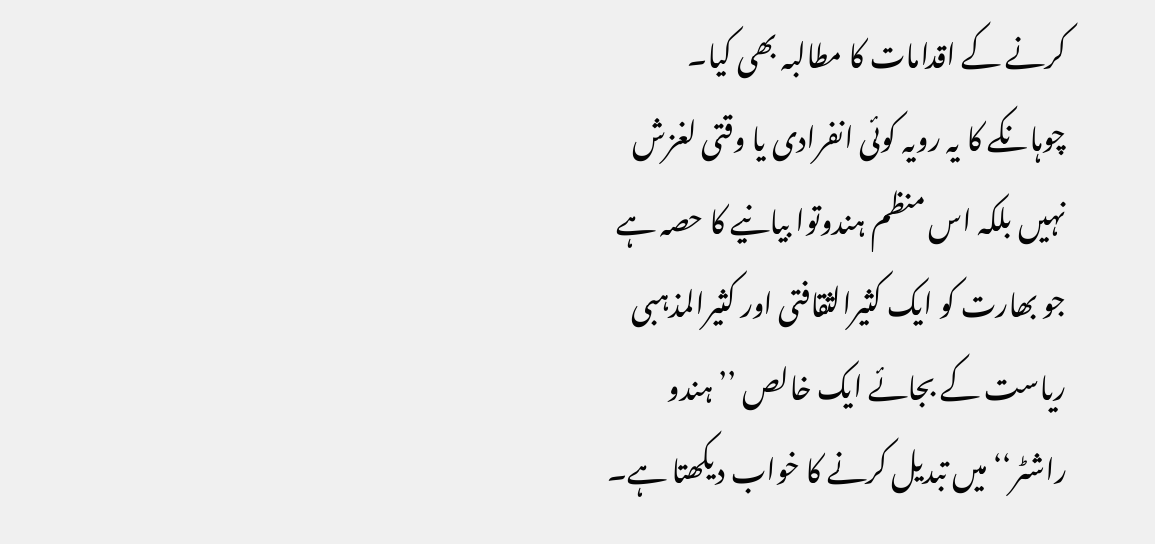کرنے کے اقدامات کا مطالبہ بھی کیا۔ چوہانکے کا یہ رویہ کوئی انفرادی یا وقتی لغزش نہیں بلکہ اس منظم ہندوتوا بیانیے کا حصہ ہے جو بھارت کو ایک کثیرالثقافتی اور کثیرالمذہبی ریاست کے بجائے ایک خالص ’’ہندو راشٹر‘‘ میں تبدیل کرنے کا خواب دیکھتا ہے۔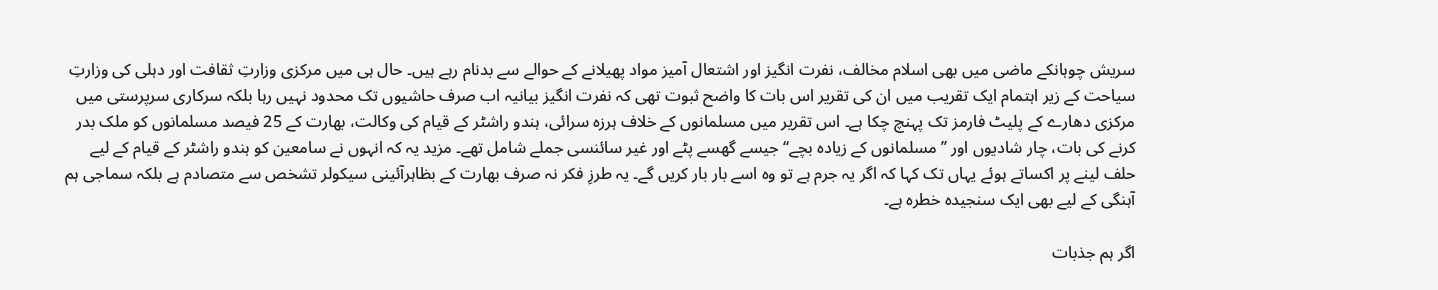سریش چوہانکے ماضی میں بھی اسلام مخالف، نفرت انگیز اور اشتعال آمیز مواد پھیلانے کے حوالے سے بدنام رہے ہیں۔ حال ہی میں مرکزی وزارتِ ثقافت اور دہلی کی وزارتِ سیاحت کے زیر اہتمام ایک تقریب میں ان کی تقریر اس بات کا واضح ثبوت تھی کہ نفرت انگیز بیانیہ اب صرف حاشیوں تک محدود نہیں رہا بلکہ سرکاری سرپرستی میں مرکزی دھارے کے پلیٹ فارمز تک پہنچ چکا ہے۔ اس تقریر میں مسلمانوں کے خلاف ہرزہ سرائی، ہندو راشٹر کے قیام کی وکالت، بھارت کے 25 فیصد مسلمانوں کو ملک بدر کرنے کی بات، چار شادیوں اور ’’مسلمانوں کے زیادہ بچے‘‘ جیسے گھسے پٹے اور غیر سائنسی جملے شامل تھے۔ مزید یہ کہ انہوں نے سامعین کو ہندو راشٹر کے قیام کے لیے حلف لینے پر اکساتے ہوئے یہاں تک کہا کہ اگر یہ جرم ہے تو وہ اسے بار بار کریں گے۔ یہ طرزِ فکر نہ صرف بھارت کے بظاہرآئینی سیکولر تشخص سے متصادم ہے بلکہ سماجی ہم آہنگی کے لیے بھی ایک سنجیدہ خطرہ ہے۔

اگر ہم جذبات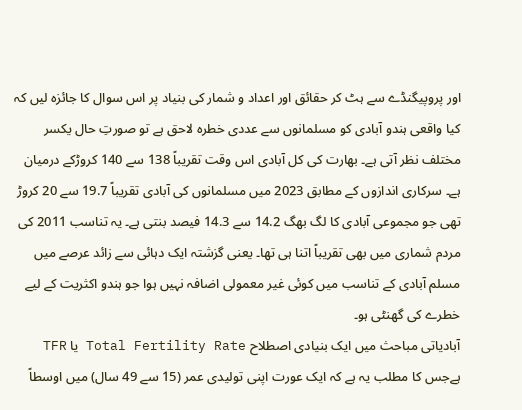اور پروپیگنڈے سے ہٹ کر حقائق اور اعداد و شمار کی بنیاد پر اس سوال کا جائزہ لیں کہ کیا واقعی ہندو آبادی کو مسلمانوں سے عددی خطرہ لاحق ہے تو صورتِ حال یکسر مختلف نظر آتی ہے۔ بھارت کی کل آبادی اس وقت تقریباً 138 سے 140 کروڑکے درمیان ہے۔ سرکاری اندازوں کے مطابق 2023 میں مسلمانوں کی آبادی تقریباً 19.7 سے 20 کروڑ تھی جو مجموعی آبادی کا لگ بھگ 14.2 سے 14.3 فیصد بنتی ہے۔ یہ تناسب 2011 کی مردم شماری میں بھی تقریباً اتنا ہی تھا۔ یعنی گزشتہ ایک دہائی سے زائد عرصے میں مسلم آبادی کے تناسب میں کوئی غیر معمولی اضافہ نہیں ہوا جو ہندو اکثریت کے لیے خطرے کی گھنٹی ہو۔
آبادیاتی مباحث میں ایک بنیادی اصطلاح Total Fertility Rate یا TFR ہےجس کا مطلب یہ ہے کہ ایک عورت اپنی تولیدی عمر (15 سے 49 سال) میں اوسطاً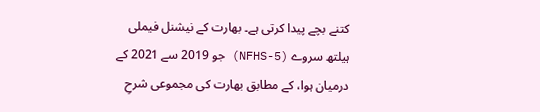کتنے بچے پیدا کرتی ہے۔ بھارت کے نیشنل فیملی ہیلتھ سروے (NFHS-5) جو 2019 سے 2021 کے درمیان ہوا، کے مطابق بھارت کی مجموعی شرحِ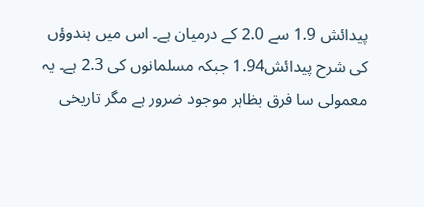پیدائش 1.9 سے 2.0 کے درمیان ہے۔ اس میں ہندوؤں کی شرح پیدائش1.94 جبکہ مسلمانوں کی 2.3 ہے۔ یہ معمولی سا فرق بظاہر موجود ضرور ہے مگر تاریخی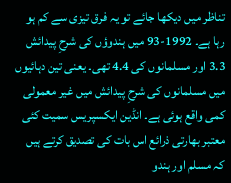تناظر میں دیکھا جائے تو یہ فرق تیزی سے کم ہو رہا ہے۔ 1992-93 میں ہندوؤں کی شرحِ پیدائش 3.3 اور مسلمانوں کی 4.4 تھی۔ یعنی تین دہائیوں میں مسلمانوں کی شرحِ پیدائش میں غیر معمولی کمی واقع ہوئی ہے۔ انڈین ایکسپریس سمیت کئی معتبر بھارتی ذرائع اس بات کی تصدیق کرتے ہیں کہ مسلم اور ہندو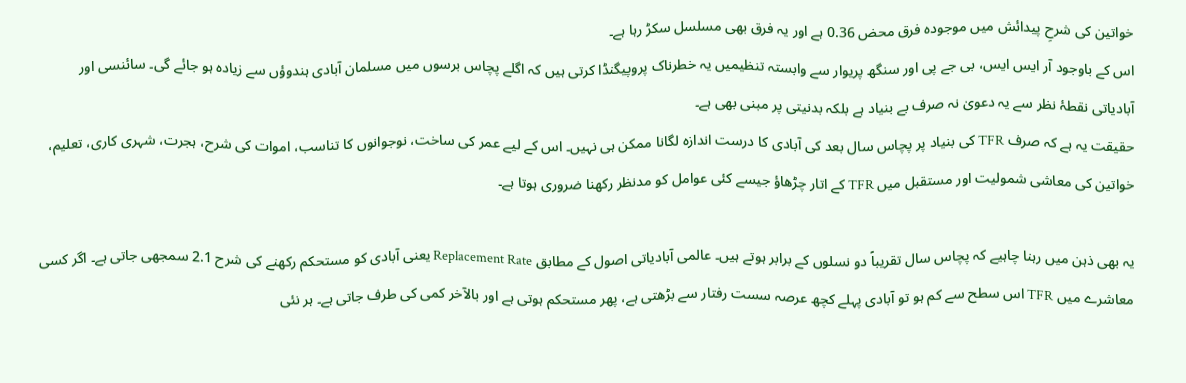خواتین کی شرحِ پیدائش میں موجودہ فرق محض 0.36 ہے اور یہ فرق بھی مسلسل سکڑ رہا ہے۔
اس کے باوجود آر ایس ایس، بی جے پی اور سنگھ پریوار سے وابستہ تنظیمیں یہ خطرناک پروپیگنڈا کرتی ہیں کہ اگلے پچاس برسوں میں مسلمان آبادی ہندوؤں سے زیادہ ہو جائے گی۔ سائنسی اور آبادیاتی نقطۂ نظر سے یہ دعویٰ نہ صرف بے بنیاد ہے بلکہ بدنیتی پر مبنی بھی ہے۔
حقیقت یہ ہے کہ صرف TFR کی بنیاد پر پچاس سال بعد کی آبادی کا درست اندازہ لگانا ممکن ہی نہیں۔ اس کے لیے عمر کی ساخت، نوجوانوں کا تناسب، اموات کی شرح، ہجرت، شہری کاری، تعلیم، خواتین کی معاشی شمولیت اور مستقبل میں TFR کے اتار چڑھاؤ جیسے کئی عوامل کو مدنظر رکھنا ضروری ہوتا ہے۔

یہ بھی ذہن میں رہنا چاہیے کہ پچاس سال تقریباً دو نسلوں کے برابر ہوتے ہیں۔ عالمی آبادیاتی اصول کے مطابق Replacement Rate یعنی آبادی کو مستحکم رکھنے کی شرح 2.1 سمجھی جاتی ہے۔ اگر کسی معاشرے میں TFR اس سطح سے کم ہو تو آبادی پہلے کچھ عرصہ سست رفتار سے بڑھتی ہے، پھر مستحکم ہوتی ہے اور بالآخر کمی کی طرف جاتی ہے۔ ہر نئی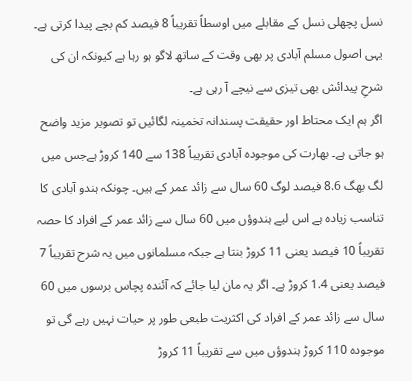نسل پچھلی نسل کے مقابلے میں اوسطاً تقریباً 8 فیصد کم بچے پیدا کرتی ہے۔ یہی اصول مسلم آبادی پر بھی وقت کے ساتھ لاگو ہو رہا ہے کیونکہ ان کی شرحِ پیدائش بھی تیزی سے نیچے آ رہی ہے۔
اگر ہم ایک محتاط اور حقیقت پسندانہ تخمینہ لگائیں تو تصویر مزید واضح ہو جاتی ہے۔ بھارت کی موجودہ آبادی تقریباً 138 سے 140 کروڑ ہےجس میں لگ بھگ 8.6 فیصد لوگ 60 سال سے زائد عمر کے ہیں۔ چونکہ ہندو آبادی کا تناسب زیادہ ہے اس لیے ہندوؤں میں 60 سال سے زائد عمر کے افراد کا حصہ تقریباً 10 فیصد یعنی 11 کروڑ بنتا ہے جبکہ مسلمانوں میں یہ شرح تقریباً 7 فیصد یعنی 1.4 کروڑ ہے۔ اگر یہ مان لیا جائے کہ آئندہ پچاس برسوں میں 60 سال سے زائد عمر کے افراد کی اکثریت طبعی طور پر حیات نہیں رہے گی تو موجودہ 110 کروڑ ہندوؤں میں سے تقریباً 11 کروڑ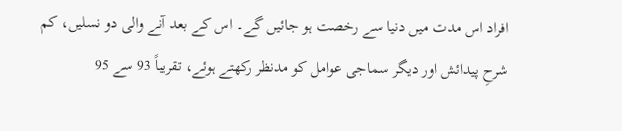افراد اس مدت میں دنیا سے رخصت ہو جائیں گے۔ اس کے بعد آنے والی دو نسلیں، کم شرحِ پیدائش اور دیگر سماجی عوامل کو مدنظر رکھتے ہوئے، تقریباً 93 سے 95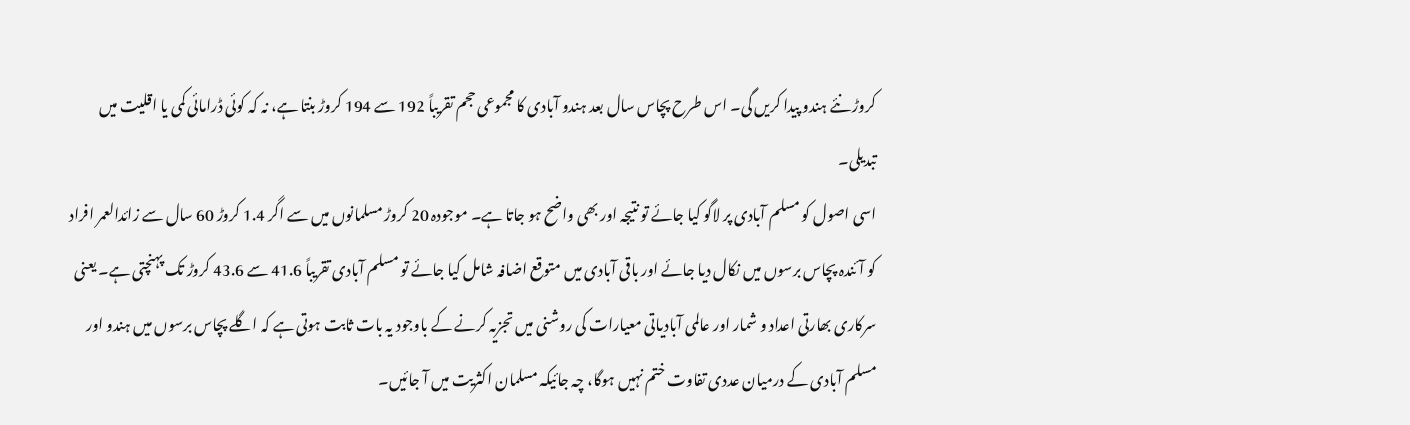کروڑ نئے ہندو پیدا کریں گی۔ اس طرح پچاس سال بعد ہندو آبادی کا مجموعی حجم تقریباً 192 سے 194 کروڑ بنتا ہے، نہ کہ کوئی ڈرامائی کمی یا اقلیت میں تبدیلی۔
اسی اصول کو مسلم آبادی پر لاگو کیا جائے تو نتیجہ اور بھی واضح ہو جاتا ہے۔ موجودہ 20 کروڑ مسلمانوں میں سے اگر 1.4 کروڑ 60 سال سے زائدالعمر افراد کو آئندہ پچاس برسوں میں نکال دیا جائے اور باقی آبادی میں متوقع اضافہ شامل کیا جائے تو مسلم آبادی تقریباً 41.6 سے 43.6 کروڑ تک پہنچتی ہے۔ یعنی سرکاری بھارتی اعداد و شمار اور عالمی آبادیاتی معیارات کی روشنی میں تجزیہ کرنے کے باوجود یہ بات ثابت ہوتی ہے کہ اگلے پچاس برسوں میں ہندو اور مسلم آبادی کے درمیان عددی تفاوت ختم نہیں ہوگا، چہ جائیکہ مسلمان اکثریت میں آ جائیں۔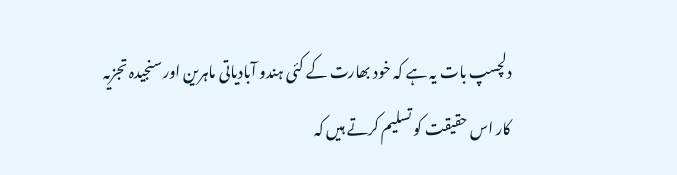دلچسپ بات یہ ہے کہ خود بھارت کے کئی ہندو آبادیاتی ماہرین اور سنجیدہ تجزیہ کار اس حقیقت کو تسلیم کرتے ہیں کہ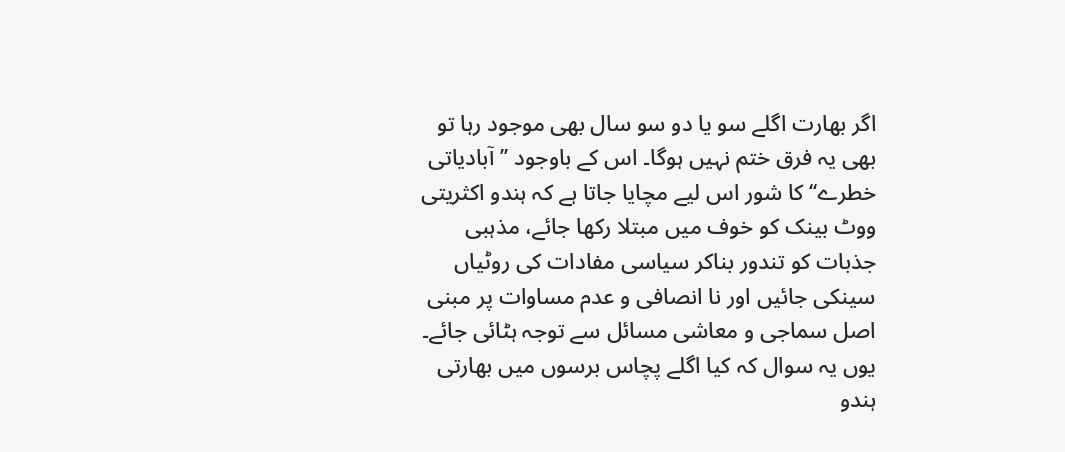اگر بھارت اگلے سو یا دو سو سال بھی موجود رہا تو بھی یہ فرق ختم نہیں ہوگا۔ اس کے باوجود ’’آبادیاتی خطرے‘‘ کا شور اس لیے مچایا جاتا ہے کہ ہندو اکثریتی ووٹ بینک کو خوف میں مبتلا رکھا جائے، مذہبی جذبات کو تندور بناکر سیاسی مفادات کی روٹیاں سینکی جائیں اور نا انصافی و عدم مساوات پر مبنی اصل سماجی و معاشی مسائل سے توجہ ہٹائی جائے۔ یوں یہ سوال کہ کیا اگلے پچاس برسوں میں بھارتی ہندو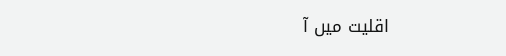اقلیت میں آ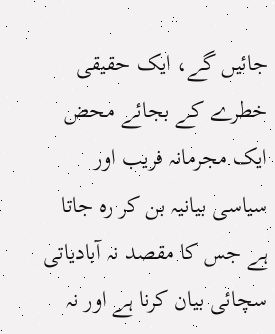جائیں گے، ایک حقیقی خطرے کے بجائے محض ایک مجرمانہ فریب اور سیاسی بیانیہ بن کر رہ جاتا ہے جس کا مقصد نہ آبادیاتی سچائی بیان کرنا ہے اور نہ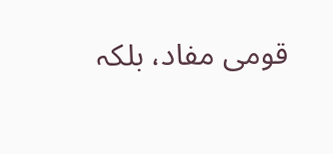قومی مفاد، بلکہ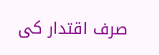صرف اقتدار کی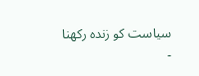سیاست کو زندہ رکھنا ۔